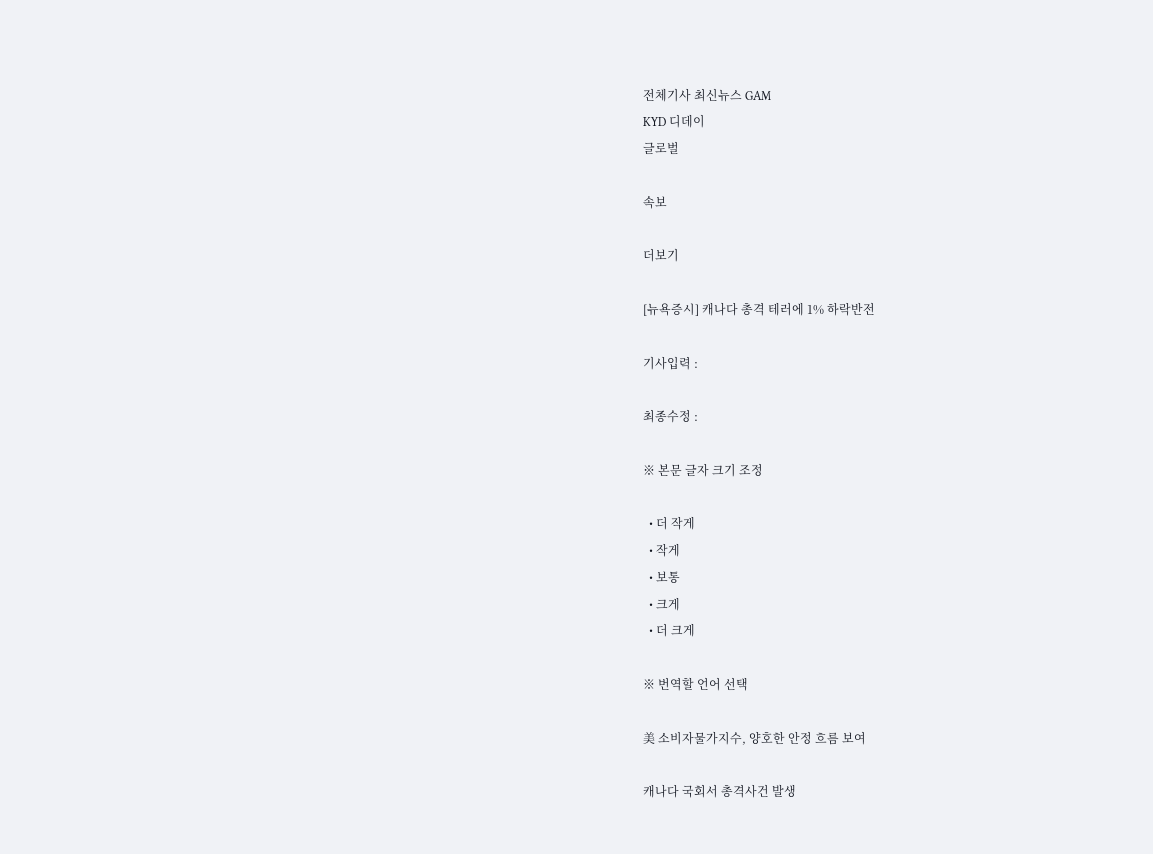전체기사 최신뉴스 GAM
KYD 디데이
글로벌

속보

더보기

[뉴욕증시] 캐나다 총격 테러에 1% 하락반전

기사입력 :

최종수정 :

※ 본문 글자 크기 조정

  • 더 작게
  • 작게
  • 보통
  • 크게
  • 더 크게

※ 번역할 언어 선택

美 소비자물가지수, 양호한 안정 흐름 보여

캐나다 국회서 총격사건 발생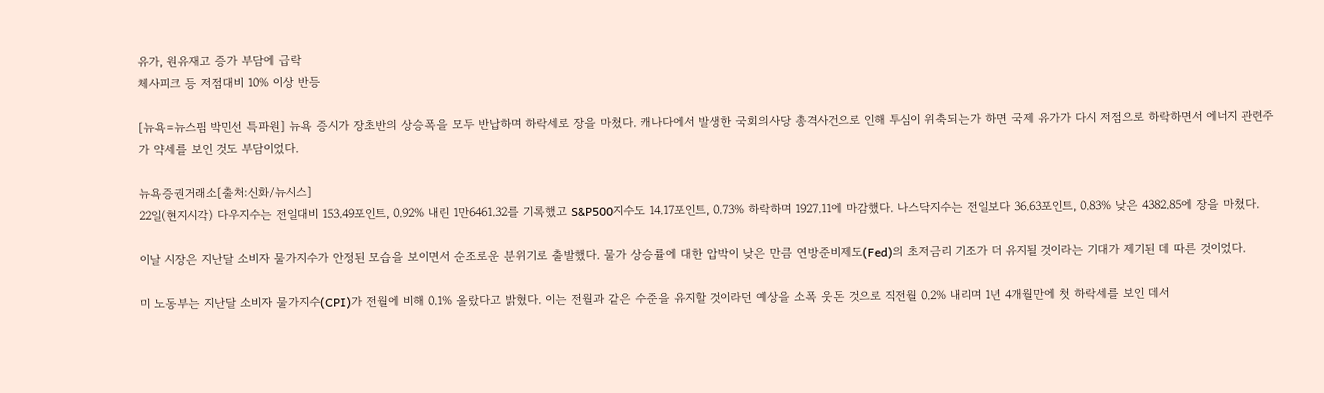유가, 원유재고 증가 부담에 급락
체사피크 등 저점대비 10% 이상 반등

[뉴욕=뉴스핌 박민선 특파원] 뉴욕 증시가 장초반의 상승폭을 모두 반납하며 하락세로 장을 마쳤다. 캐나다에서 발생한 국회의사당 총격사건으로 인해 투심이 위축되는가 하면 국제 유가가 다시 저점으로 하락하면서 에너지 관련주가 약세를 보인 것도 부담이었다.

뉴욕증권거래소[출처:신화/뉴시스]
22일(현지시각) 다우지수는 전일대비 153.49포인트, 0.92% 내린 1만6461.32를 기록했고 S&P500지수도 14.17포인트, 0.73% 하락하며 1927.11에 마감했다. 나스닥지수는 전일보다 36.63포인트, 0.83% 낮은 4382.85에 장을 마쳤다.

이날 시장은 지난달 소비자 물가지수가 안정된 모습을 보이면서 순조로운 분위기로 출발했다. 물가 상승률에 대한 압박이 낮은 만큼 연방준비제도(Fed)의 초저금리 기조가 더 유지될 것이라는 기대가 제기된 데 따른 것이었다.

미 노동부는 지난달 소비자 물가지수(CPI)가 전월에 비해 0.1% 올랐다고 밝혔다. 이는 전월과 같은 수준을 유지할 것이라던 예상을 소폭 웃돈 것으로 직전월 0.2% 내리며 1년 4개월만에 첫 하락세를 보인 데서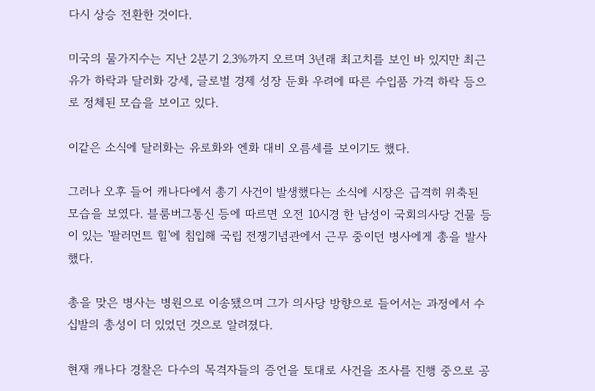다시 상승 전환한 것이다.

미국의 물가지수는 지난 2분기 2.3%까지 오르며 3년래 최고치를 보인 바 있지만 최근 유가 하락과 달러화 강세, 글로벌 경제 성장 둔화 우려에 따른 수입품 가격 하락 등으로 정체된 모습을 보이고 있다.

이같은 소식에 달러화는 유로화와 엔화 대비 오름세를 보이기도 했다.

그러나 오후 들어 캐나다에서 총기 사건이 발생했다는 소식에 시장은 급격히 위축된 모습을 보였다. 블룸버그통신 등에 따르면 오전 10시경 한 남성이 국회의사당 건물 등이 있는 '팔러먼트 힐'에 침입해 국립 전쟁기념관에서 근무 중이던 병사에게 총을 발사했다.

총을 맞은 병사는 병원으로 이송됐으며 그가 의사당 방향으로 들어서는 과정에서 수십발의 총성이 더 있었던 것으로 알려졌다.

현재 캐나다 경찰은 다수의 목격자들의 증언을 토대로 사건을 조사를 진행 중으로 공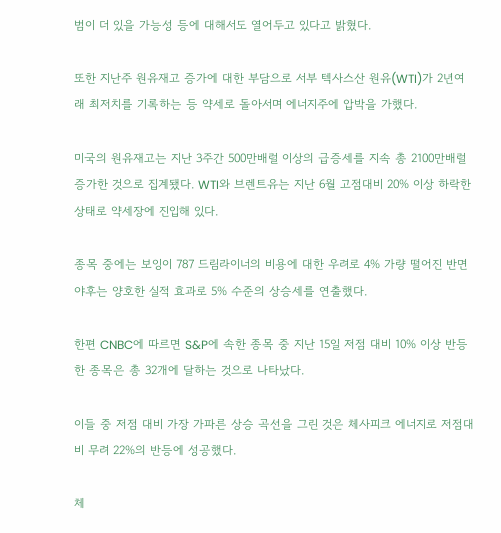범이 더 있을 가능성 등에 대해서도 열어두고 있다고 밝혔다.

또한 지난주 원유재고 증가에 대한 부담으로 서부 텍사스산 원유(WTI)가 2년여래 최저치를 기록하는 등 약세로 돌아서며 에너지주에 압박을 가했다.

미국의 원유재고는 지난 3주간 500만배럴 이상의 급증세를 지속 총 2100만배럴 증가한 것으로 집계됐다. WTI와 브렌트유는 지난 6월 고점대비 20% 이상 하락한 상태로 약세장에 진입해 있다.

종목 중에는 보잉이 787 드림라이너의 비용에 대한 우려로 4% 가량 떨어진 반면 야후는 양호한 실적 효과로 5% 수준의 상승세를 연출했다.

한편 CNBC에 따르면 S&P에 속한 종목 중 지난 15일 저점 대비 10% 이상 반등한 종목은 총 32개에 달하는 것으로 나타났다.

이들 중 저점 대비 가장 가파른 상승 곡선을 그린 것은 체사피크 에너지로 저점대비 무려 22%의 반등에 성공했다.

체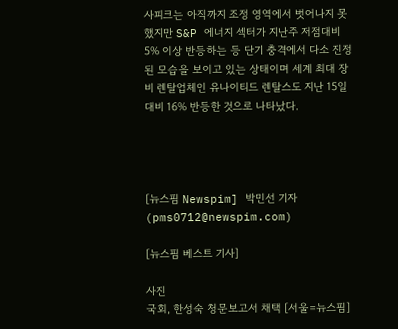사피크는 아직까지 조정 영역에서 벗어나지 못했지만 S&P 에너지 섹터가 지난주 저점대비 5% 이상 반등하는 등 단기 충격에서 다소 진정된 모습을 보이고 있는 상태이며 세계 최대 장비 렌탈업체인 유나이티드 렌탈스도 지난 15일 대비 16% 반등한 것으로 나타났다.




[뉴스핌 Newspim] 박민선 기자 (pms0712@newspim.com)

[뉴스핌 베스트 기사]

사진
국회, 한성숙 청문보고서 채택 [서울=뉴스핌]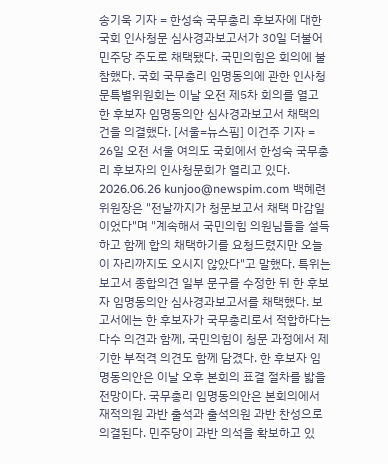송기욱 기자 = 한성숙 국무총리 후보자에 대한 국회 인사청문 심사경과보고서가 30일 더불어민주당 주도로 채택됐다. 국민의힘은 회의에 불참했다. 국회 국무총리 임명동의에 관한 인사청문특별위원회는 이날 오전 제5차 회의를 열고 한 후보자 임명동의안 심사경과보고서 채택의 건을 의결했다. [서울=뉴스핌] 이건주 기자 = 26일 오전 서울 여의도 국회에서 한성숙 국무총리 후보자의 인사청문회가 열리고 있다. 2026.06.26 kunjoo@newspim.com 백혜련 위원장은 "전날까지가 청문보고서 채택 마감일이었다"며 "계속해서 국민의힘 의원님들을 설득하고 함께 합의 채택하기를 요청드렸지만 오늘 이 자리까지도 오시지 않았다"고 말했다. 특위는 보고서 종합의견 일부 문구를 수정한 뒤 한 후보자 임명동의안 심사경과보고서를 채택했다. 보고서에는 한 후보자가 국무총리로서 적합하다는 다수 의견과 함께, 국민의힘이 청문 과정에서 제기한 부적격 의견도 함께 담겼다. 한 후보자 임명동의안은 이날 오후 본회의 표결 절차를 밟을 전망이다. 국무총리 임명동의안은 본회의에서 재적의원 과반 출석과 출석의원 과반 찬성으로 의결된다. 민주당이 과반 의석을 확보하고 있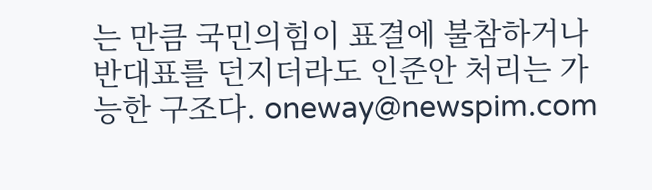는 만큼 국민의힘이 표결에 불참하거나 반대표를 던지더라도 인준안 처리는 가능한 구조다. oneway@newspim.com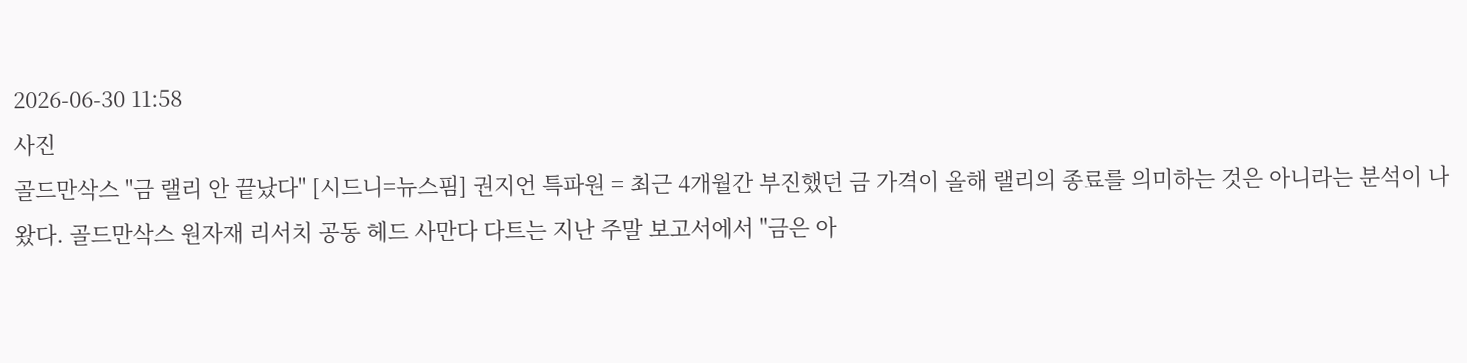2026-06-30 11:58
사진
골드만삭스 "금 랠리 안 끝났다" [시드니=뉴스핌] 권지언 특파원 = 최근 4개월간 부진했던 금 가격이 올해 랠리의 종료를 의미하는 것은 아니라는 분석이 나왔다. 골드만삭스 원자재 리서치 공동 헤드 사만다 다트는 지난 주말 보고서에서 "금은 아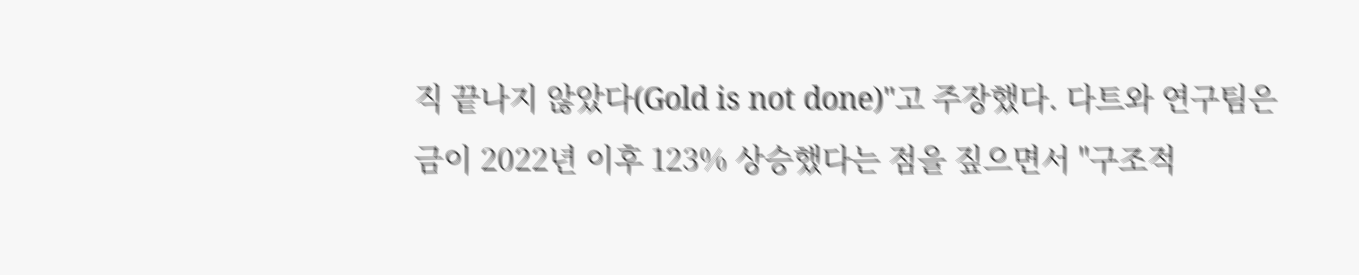직 끝나지 않았다(Gold is not done)"고 주장했다. 다트와 연구팀은 금이 2022년 이후 123% 상승했다는 점을 짚으면서 "구조적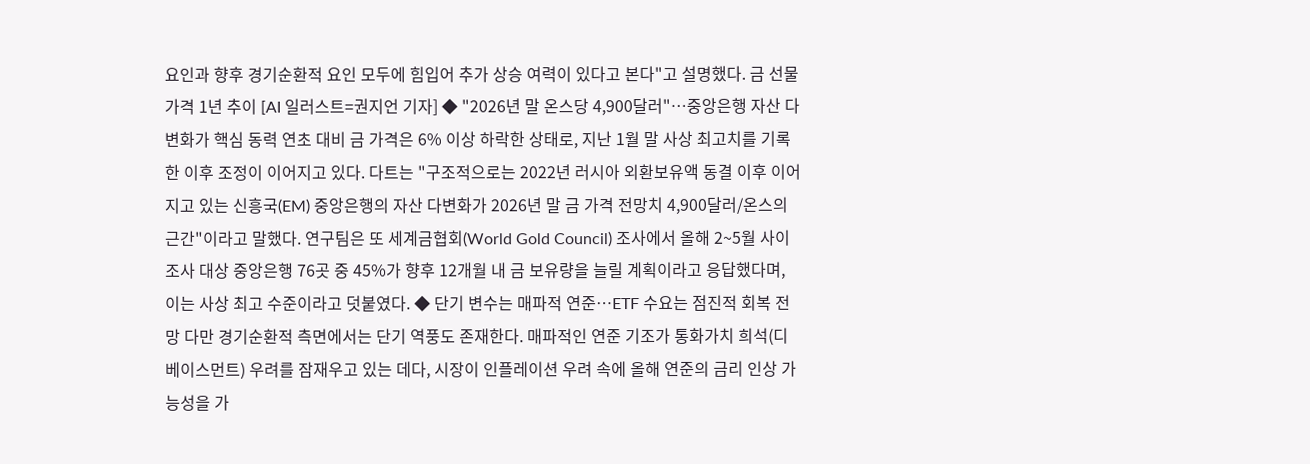요인과 향후 경기순환적 요인 모두에 힘입어 추가 상승 여력이 있다고 본다"고 설명했다. 금 선물 가격 1년 추이 [AI 일러스트=권지언 기자] ◆ "2026년 말 온스당 4,900달러"…중앙은행 자산 다변화가 핵심 동력 연초 대비 금 가격은 6% 이상 하락한 상태로, 지난 1월 말 사상 최고치를 기록한 이후 조정이 이어지고 있다. 다트는 "구조적으로는 2022년 러시아 외환보유액 동결 이후 이어지고 있는 신흥국(EM) 중앙은행의 자산 다변화가 2026년 말 금 가격 전망치 4,900달러/온스의 근간"이라고 말했다. 연구팀은 또 세계금협회(World Gold Council) 조사에서 올해 2~5월 사이 조사 대상 중앙은행 76곳 중 45%가 향후 12개월 내 금 보유량을 늘릴 계획이라고 응답했다며, 이는 사상 최고 수준이라고 덧붙였다. ◆ 단기 변수는 매파적 연준…ETF 수요는 점진적 회복 전망 다만 경기순환적 측면에서는 단기 역풍도 존재한다. 매파적인 연준 기조가 통화가치 희석(디베이스먼트) 우려를 잠재우고 있는 데다, 시장이 인플레이션 우려 속에 올해 연준의 금리 인상 가능성을 가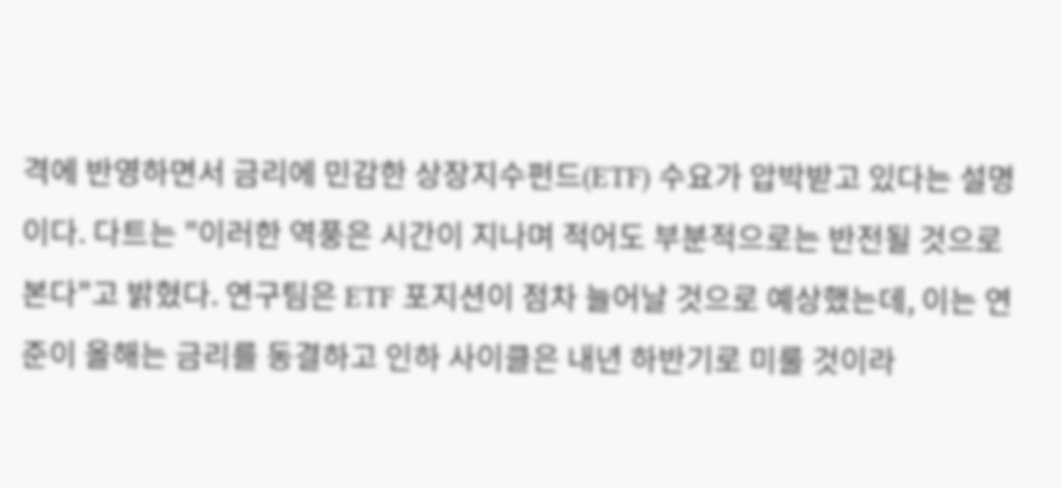격에 반영하면서 금리에 민감한 상장지수펀드(ETF) 수요가 압박받고 있다는 설명이다. 다트는 "이러한 역풍은 시간이 지나며 적어도 부분적으로는 반전될 것으로 본다"고 밝혔다. 연구팀은 ETF 포지션이 점차 늘어날 것으로 예상했는데, 이는 연준이 올해는 금리를 동결하고 인하 사이클은 내년 하반기로 미룰 것이라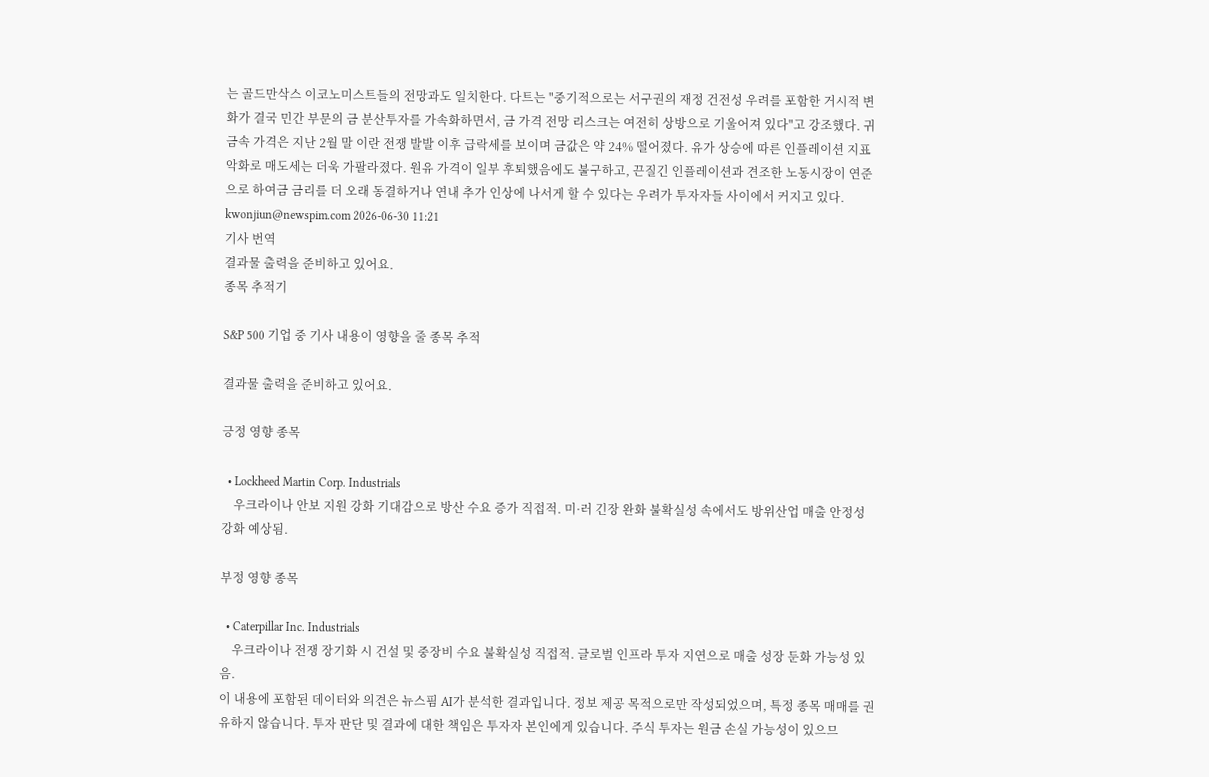는 골드만삭스 이코노미스트들의 전망과도 일치한다. 다트는 "중기적으로는 서구권의 재정 건전성 우려를 포함한 거시적 변화가 결국 민간 부문의 금 분산투자를 가속화하면서, 금 가격 전망 리스크는 여전히 상방으로 기울어져 있다"고 강조했다. 귀금속 가격은 지난 2월 말 이란 전쟁 발발 이후 급락세를 보이며 금값은 약 24% 떨어졌다. 유가 상승에 따른 인플레이션 지표 악화로 매도세는 더욱 가팔라졌다. 원유 가격이 일부 후퇴했음에도 불구하고, 끈질긴 인플레이션과 견조한 노동시장이 연준으로 하여금 금리를 더 오래 동결하거나 연내 추가 인상에 나서게 할 수 있다는 우려가 투자자들 사이에서 커지고 있다. kwonjiun@newspim.com 2026-06-30 11:21
기사 번역
결과물 출력을 준비하고 있어요.
종목 추적기

S&P 500 기업 중 기사 내용이 영향을 줄 종목 추적

결과물 출력을 준비하고 있어요.

긍정 영향 종목

  • Lockheed Martin Corp. Industrials
    우크라이나 안보 지원 강화 기대감으로 방산 수요 증가 직접적. 미·러 긴장 완화 불확실성 속에서도 방위산업 매출 안정성 강화 예상됨.

부정 영향 종목

  • Caterpillar Inc. Industrials
    우크라이나 전쟁 장기화 시 건설 및 중장비 수요 불확실성 직접적. 글로벌 인프라 투자 지연으로 매출 성장 둔화 가능성 있음.
이 내용에 포함된 데이터와 의견은 뉴스핌 AI가 분석한 결과입니다. 정보 제공 목적으로만 작성되었으며, 특정 종목 매매를 권유하지 않습니다. 투자 판단 및 결과에 대한 책임은 투자자 본인에게 있습니다. 주식 투자는 원금 손실 가능성이 있으므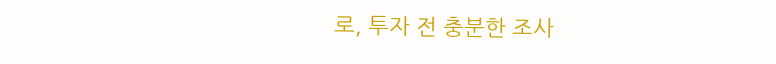로, 투자 전 충분한 조사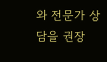와 전문가 상담을 권장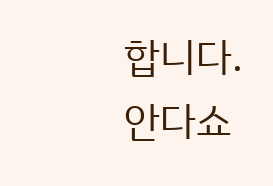합니다.
안다쇼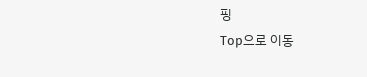핑
Top으로 이동